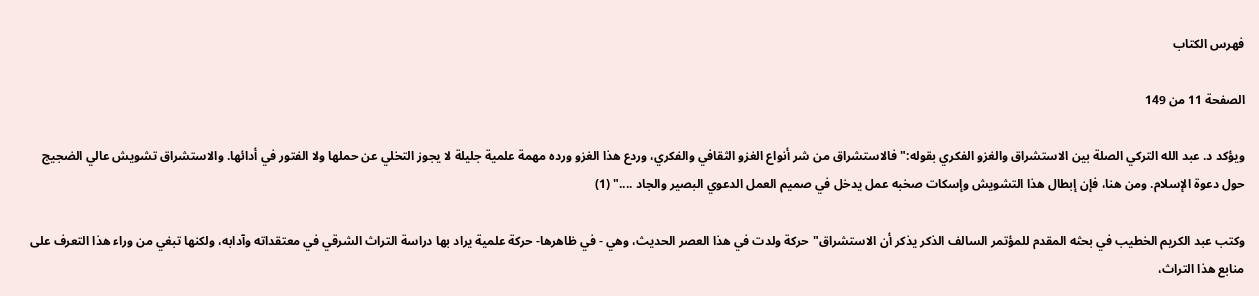فهرس الكتاب

الصفحة 11 من 149

ويؤكد د. عبد الله التركي الصلة بين الاستشراق والغزو الفكري بقوله:"فالاستشراق من شر أنواع الغزو الثقافي والفكري، وردع هذا الغزو ورده مهمة علمية جليلة لا يجوز التخلي عن حملها ولا الفتور في أدائها. والاستشراق تشويش عالي الضجيج حول دعوة الإسلام. ومن هنا، فإن إبطال هذا التشويش وإسكات صخبه عمل يدخل في صميم العمل الدعوي البصير والجاد ...." (1)

وكتب عبد الكريم الخطيب في بحثه المقدم للمؤتمر السالف الذكر يذكر أن الاستشراق"حركة ولدت في هذا العصر الحديث، وهي - في ظاهرها- حركة علمية يراد بها دراسة التراث الشرقي في معتقداته وآدابه، ولكنها تبغي من وراء هذا التعرف على منابع هذا التراث،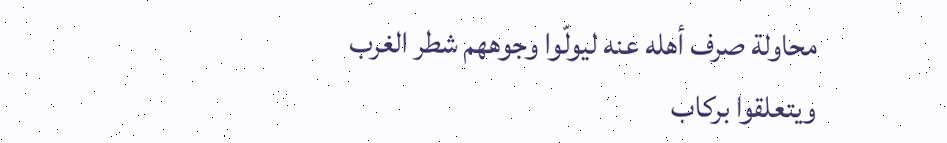محاولة صرف أهله عنه ليولّوا وجوههم شطر الغرب ويتعلقوا بركاب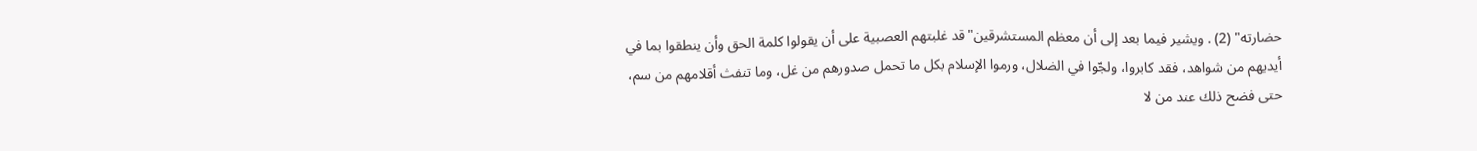حضارته" (2) . ويشير فيما بعد إلى أن معظم المستشرقين"قد غلبتهم العصبية على أن يقولوا كلمة الحق وأن ينطقوا بما في أيديهم من شواهد، فقد كابروا، ولجّوا في الضلال، ورموا الإسلام بكل ما تحمل صدورهم من غل، وما تنفث أقلامهم من سم، حتى فضح ذلك عند من لا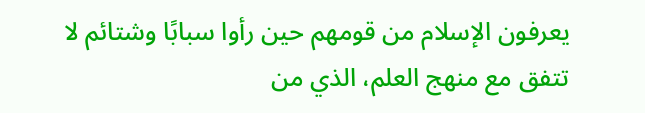يعرفون الإسلام من قومهم حين رأوا سبابًا وشتائم لا تتفق مع منهج العلم، الذي من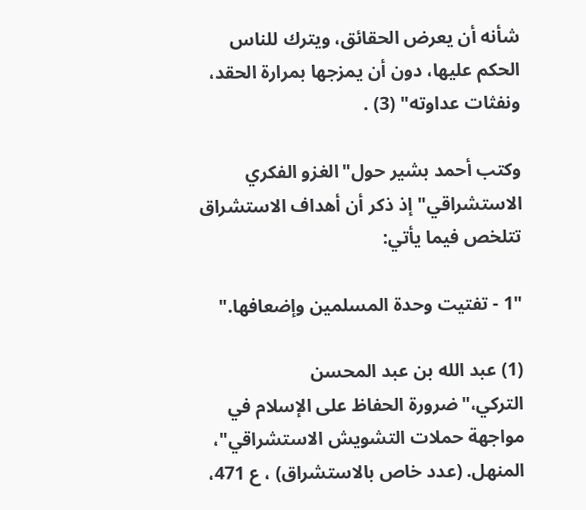شأنه أن يعرض الحقائق، ويترك للناس الحكم عليها، دون أن يمزجها بمرارة الحقد، ونفثات عداوته" (3) .

وكتب أحمد بشير حول"الغزو الفكري الاستشراقي"إذ ذكر أن أهداف الاستشراق تتلخص فيما يأتي:

"1 - تفتيت وحدة المسلمين وإضعافها."

(1) عبد الله بن عبد المحسن التركي،"ضرورة الحفاظ على الإسلام في مواجهة حملات التشويش الاستشراقي"، المنهل. (عدد خاص بالاستشراق) ، ع 471،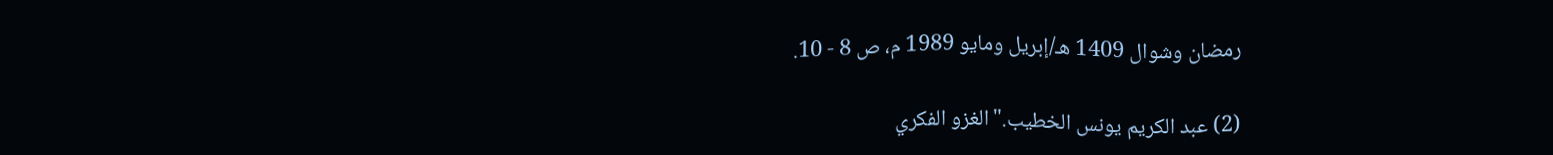رمضان وشوال 1409 هـ/إبريل ومايو 1989 م، ص 8 - 10.

(2) عبد الكريم يونس الخطيب."الغزو الفكري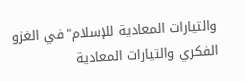والتيارات المعادية للإسلام"في الغزو الفكري والتيارات المعادية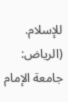للإسلام. (الرياض: جامعة الإمام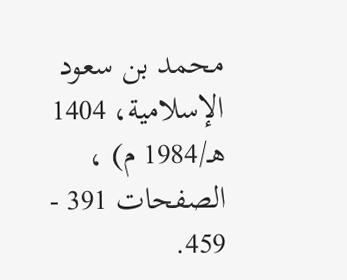محمد بن سعود الإسلامية، 1404 هـ/1984 م) ، الصفحات 391 - 459.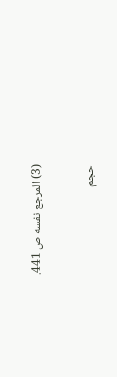(3) المرجع نفسه ص 441.

حجم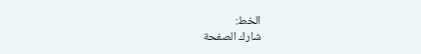الخط:
شارك الصفحة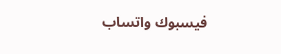فيسبوك واتساب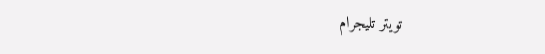تويتر تليجرام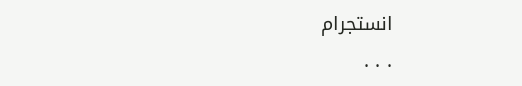انستجرام
. . .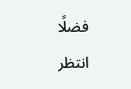فضلًا انتظر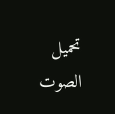تحميل الصوت